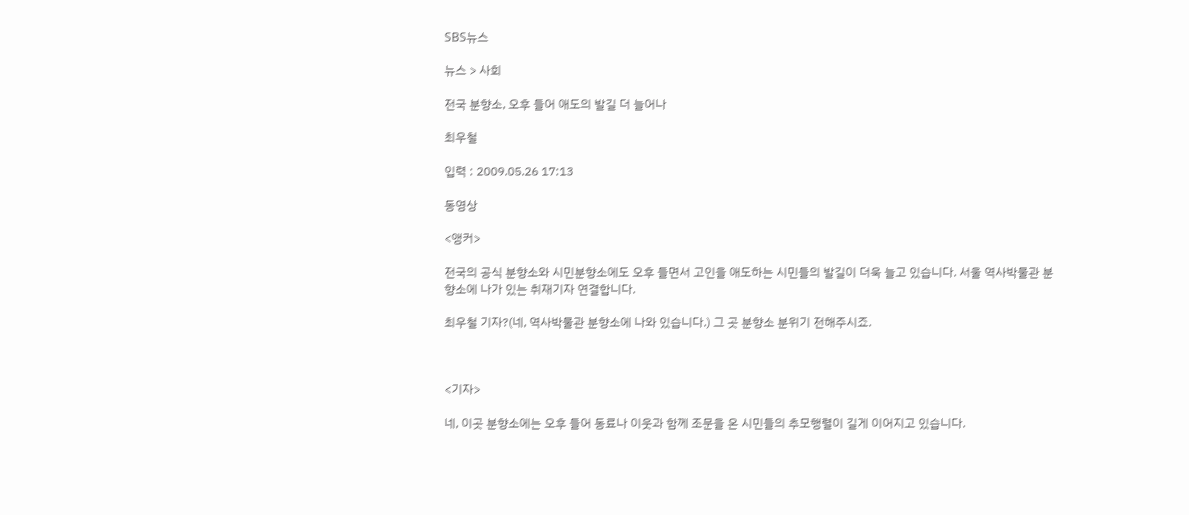SBS뉴스

뉴스 > 사회

전국 분향소, 오후 들어 애도의 발길 더 늘어나

최우철

입력 : 2009.05.26 17:13

동영상

<앵커>

전국의 공식 분향소와 시민분향소에도 오후 들면서 고인을 애도하는 시민들의 발길이 더욱 늘고 있습니다. 서울 역사박물관 분향소에 나가 있는 취재기자 연결합니다.

최우철 기자?(네, 역사박물관 분향소에 나와 있습니다.) 그 곳 분향소 분위기 전해주시죠.



<기자>

네, 이곳 분향소에는 오후 들어 동료나 이웃과 함께 조문을 온 시민들의 추모행렬이 길게 이어지고 있습니다.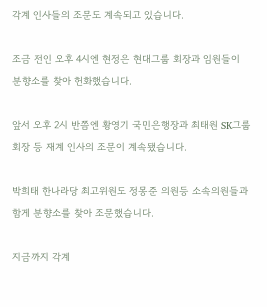각계 인사들의 조문도 계속되고 있습니다.

조금 전인 오후 4시엔 현정은 현대그룹 회장과 임원들이 분향소를 찾아 헌화했습니다.

앞서 오후 2시 반쯤엔 황영기 국민은행장과 최태원 SK그룹 회장 등 재계 인사의 조문이 계속됐습니다.

박희태 한나라당 최고위원도 정몽준 의원등 소속의원들과 함게 분향소를 찾아 조문했습니다.

지금까지 각계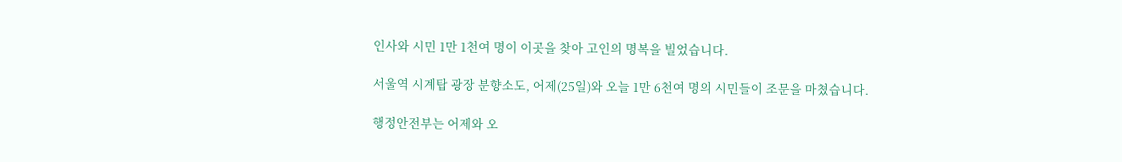인사와 시민 1만 1천여 명이 이곳을 찾아 고인의 명복을 빌었습니다.

서울역 시계탑 광장 분향소도, 어제(25일)와 오늘 1만 6천여 명의 시민들이 조문을 마쳤습니다.

행정안전부는 어제와 오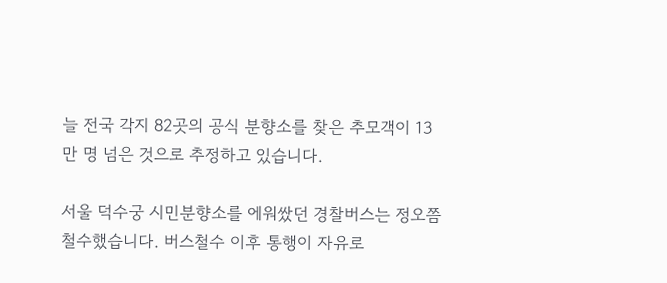늘 전국 각지 82곳의 공식 분향소를 찾은 추모객이 13만 명 넘은 것으로 추정하고 있습니다.

서울 덕수궁 시민분향소를 에워쌌던 경찰버스는 정오쯤 철수했습니다. 버스철수 이후 통행이 자유로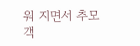워 지면서 추모객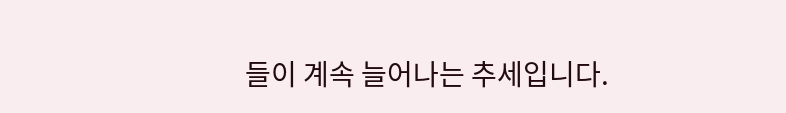들이 계속 늘어나는 추세입니다.